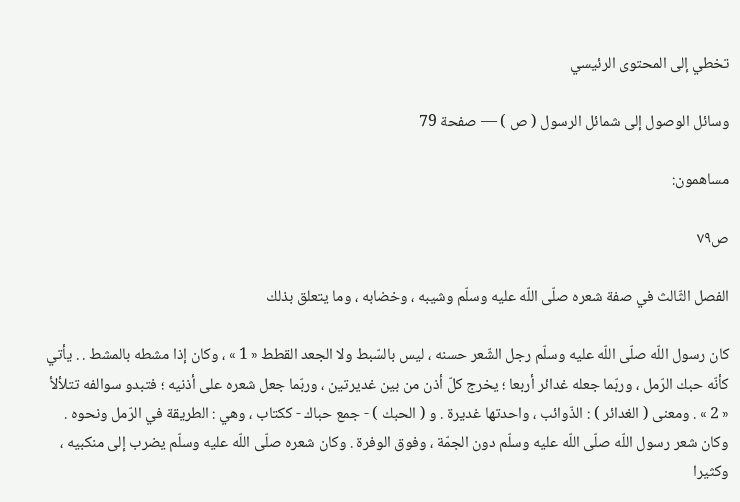تخطي إلى المحتوى الرئيسي

وسائل الوصول إلى شمائل الرسول ( ص ) — صفحة 79

مساهمون:

ص٧٩

الفصل الثّالث في صفة شعره صلّى اللّه عليه وسلّم وشيبه ، وخضابه ، وما يتعلق بذلك

كان رسول اللّه صلّى اللّه عليه وسلّم رجل الشّعر حسنه ، ليس بالسّبط ولا الجعد القطط « 1 » ، وكان إذا مشطه بالمشط . . يأتي كأنّه حبك الرّمل ، وربّما جعله غدائر أربعا ؛ يخرج كلّ أذن من بين غديرتين ، وربّما جعل شعره على أذنيه ؛ فتبدو سوالفه تتلألأ « 2 » . ومعنى ( الغدائر ) : الذّوائب ، واحدتها غديرة . و ( الحبك ) - جمع حباك - ككتاب ، وهي : الطريقة في الرّمل ونحوه . وكان شعر رسول اللّه صلّى اللّه عليه وسلّم دون الجمّة ، وفوق الوفرة . وكان شعره صلّى اللّه عليه وسلّم يضرب إلى منكبيه ، وكثيرا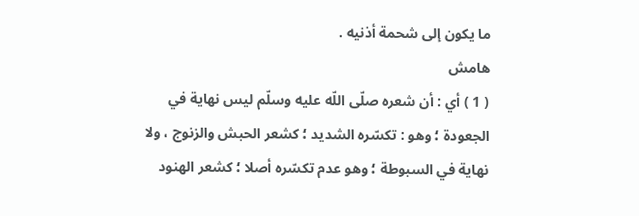ما يكون إلى شحمة أذنيه .
هامش
( 1 ) أي : أن شعره صلّى اللّه عليه وسلّم ليس نهاية في الجعودة ؛ وهو : تكسّره الشديد ؛ كشعر الحبش والزنوج ، ولا نهاية في السبوطة ؛ وهو عدم تكسّره أصلا ؛ كشعر الهنود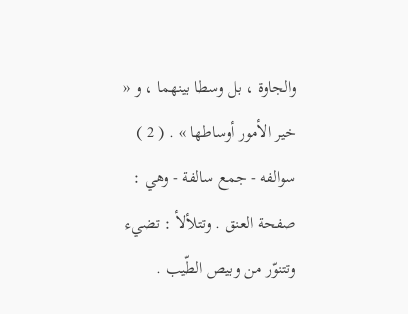والجاوة ، بل وسطا بينهما ، و « خير الأمور أوساطها » . ( 2 ) سوالفه - جمع سالفة - وهي : صفحة العنق . وتتلألأ : تضيء وتتنوّر من وبيص الطّيب .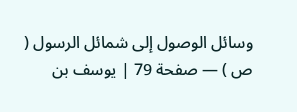وسائل الوصول إلى شمائل الرسول ( ص ) — صفحة 79 | يوسف بن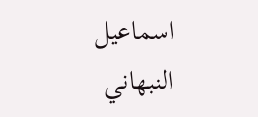اسماعيل النبهاني